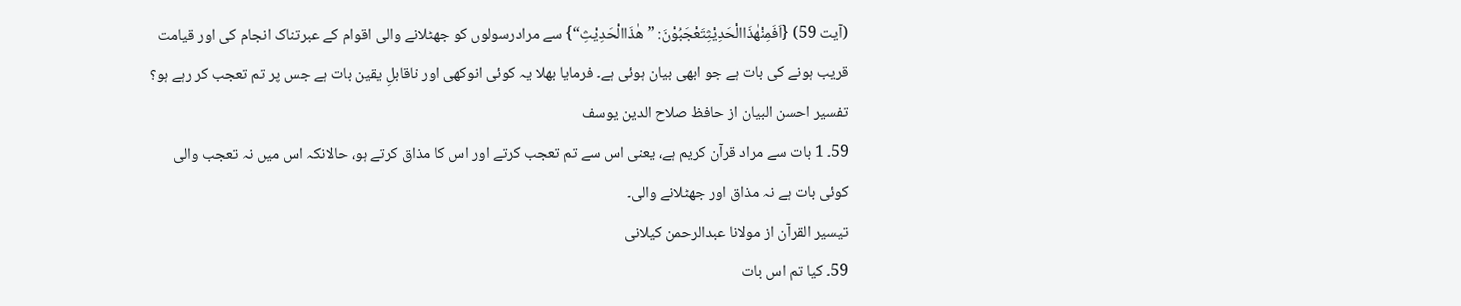(آیت 59) {اَفَمِنْهٰذَاالْحَدِيْثِتَعْجَبُوْنَ: ”هٰذَاالْحَدِيْثِ“} سے مرادرسولوں کو جھٹلانے والی اقوام کے عبرتناک انجام کی اور قیامت قریب ہونے کی بات ہے جو ابھی بیان ہوئی ہے۔ فرمایا بھلا یہ کوئی انوکھی اور ناقابلِ یقین بات ہے جس پر تم تعجب کر رہے ہو؟
تفسیر احسن البیان از حافظ صلاح الدین یوسف
59۔ 1 بات سے مراد قرآن کریم ہے، یعنی اس سے تم تعجب کرتے اور اس کا مذاق کرتے ہو، حالانکہ اس میں نہ تعجب والی کوئی بات ہے نہ مذاق اور جھٹلانے والی۔
تيسير القرآن از مولانا عبدالرحمن کیلانی
59۔ کیا تم اس بات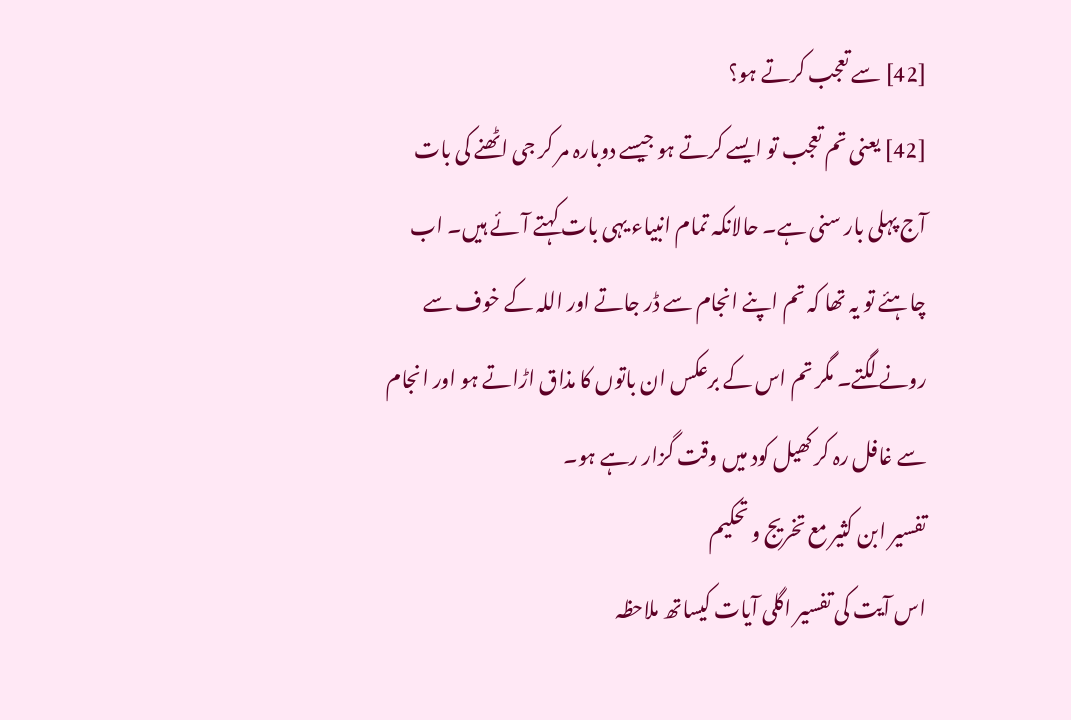[42] سے تعجب کرتے ہو؟
[42] یعنی تم تعجب تو ایسے کرتے ہو جیسے دوبارہ مر کر جی اٹھنے کی بات آج پہلی بار سنی ہے۔ حالانکہ تمام انبیاء یہی بات کہتے آئے ہیں۔ اب چاہئے تو یہ تھا کہ تم اپنے انجام سے ڈر جاتے اور اللہ کے خوف سے رونے لگتے۔ مگر تم اس کے برعکس ان باتوں کا مذاق اڑاتے ہو اور انجام سے غافل رہ کر کھیل کود میں وقت گزار رہے ہو۔
تفسیر ابن کثیر مع تخریج و تحکیم
اس آیت کی تفسیر اگلی آیات کیساتھ ملاحظہ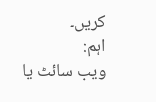کریں۔
اہم:
ویب سائٹ یا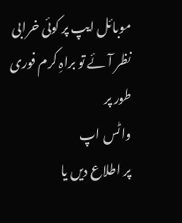موبائل ایپ پر کوئی خرابی نظر آئے تو براہِ کرم فوری طور پر
واٹس اپ
پر اطلاع دیں یا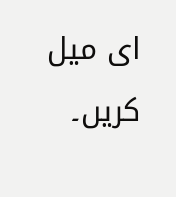ای میل کریں۔